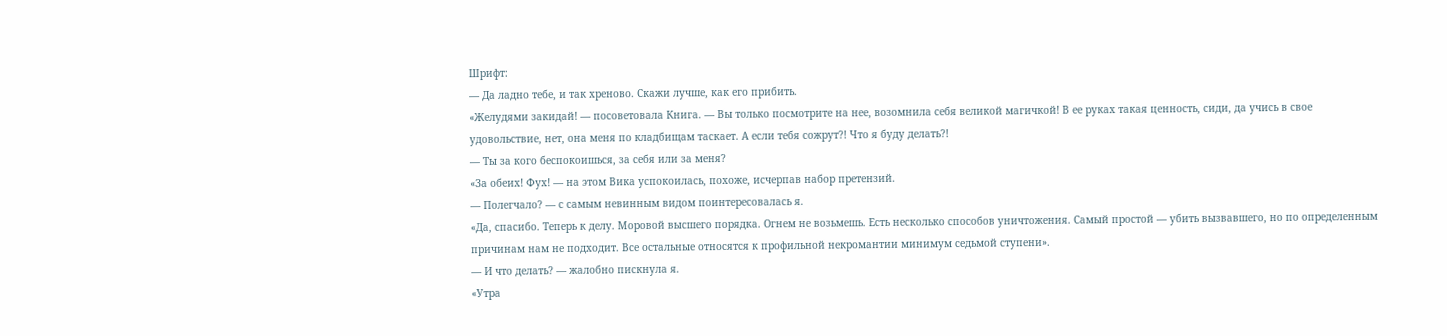Шрифт:
— Да ладно тебе, и так хреново. Скажи лучше, как его прибить.
«Желудями закидай! — посоветовала Книга. — Вы только посмотрите на нее, возомнила себя великой магичкой! В ее руках такая ценность, сиди, да учись в свое удовольствие, нет, она меня по кладбищам таскает. А если тебя сожрут?! Что я буду делать?!
— Ты за кого беспокоишься, за себя или за меня?
«За обеих! Фух! — на этом Вика успокоилась, похоже, исчерпав набор претензий.
— Полегчало? — с самым невинным видом поинтересовалась я.
«Да, спасибо. Теперь к делу. Моровой высшего порядка. Огнем не возьмешь. Есть несколько способов уничтожения. Самый простой — убить вызвавшего, но по определенным причинам нам не подходит. Все остальные относятся к профильной некромантии минимум седьмой ступени».
— И что делать? — жалобно пискнула я.
«Утра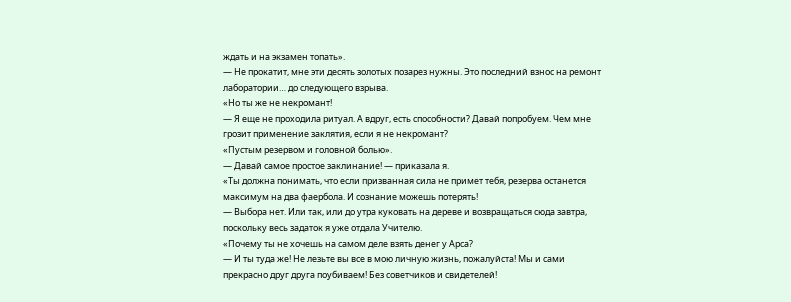ждать и на экзамен топать».
— Не прокатит, мне эти десять золотых позарез нужны. Это последний взнос на ремонт лаборатории… до следующего взрыва.
«Но ты же не некромант!
— Я еще не проходила ритуал. А вдруг, есть способности? Давай попробуем. Чем мне грозит применение заклятия, если я не некромант?
«Пустым резервом и головной болью».
— Давай самое простое заклинание! — приказала я.
«Ты должна понимать, что если призванная сила не примет тебя, резерва останется максимум на два фаербола. И сознание можешь потерять!
— Выбора нет. Или так, или до утра куковать на дереве и возвращаться сюда завтра, поскольку весь задаток я уже отдала Учителю.
«Почему ты не хочешь на самом деле взять денег у Арса?
— И ты туда же! Не лезьте вы все в мою личную жизнь, пожалуйста! Мы и сами прекрасно друг друга поубиваем! Без советчиков и свидетелей!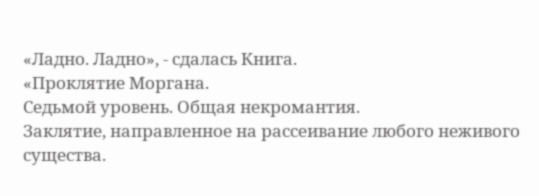«Ладно. Ладно», - сдалась Книга.
«Проклятие Моргана.
Седьмой уровень. Общая некромантия.
Заклятие, направленное на рассеивание любого неживого существа.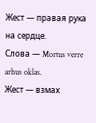Жест — правая рука на сердце.
Слова — Mortus verre arhus oklas.
Жест — взмах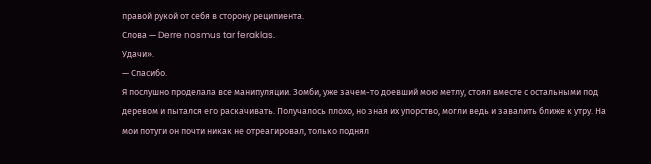правой рукой от себя в сторону реципиента.
Слова — Derre nosmus tar feraklas.
Удачи».
— Спасибо.
Я послушно проделала все манипуляции. Зомби, уже зачем-то доевший мою метлу, стоял вместе с остальными под деревом и пытался его раскачивать. Получалось плохо, но зная их упорство, могли ведь и завалить ближе к утру. На мои потуги он почти никак не отреагировал, только поднял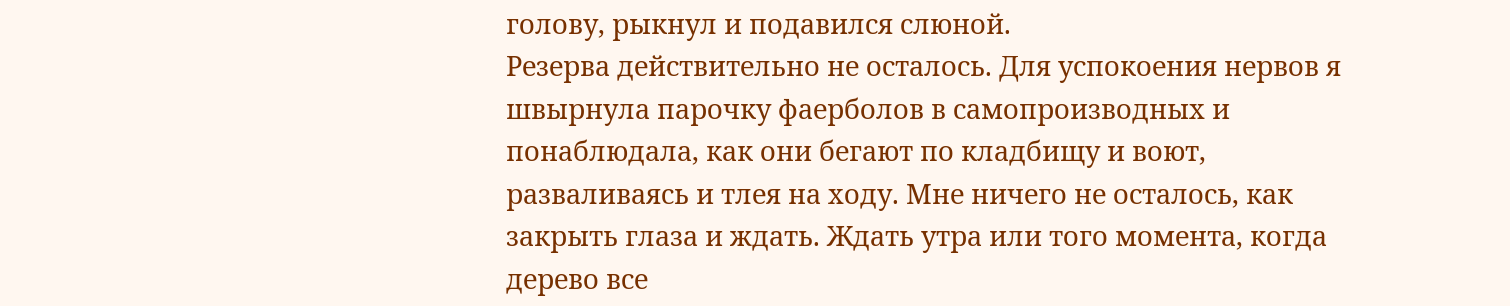голову, рыкнул и подавился слюной.
Резерва действительно не осталось. Для успокоения нервов я швырнула парочку фаерболов в самопроизводных и понаблюдала, как они бегают по кладбищу и воют, разваливаясь и тлея на ходу. Мне ничего не осталось, как закрыть глаза и ждать. Ждать утра или того момента, когда дерево все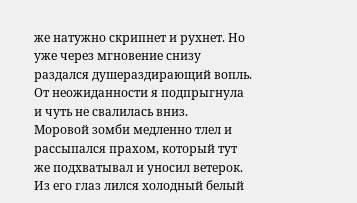же натужно скрипнет и рухнет. Но уже через мгновение снизу раздался душераздирающий вопль. От неожиданности я подпрыгнула и чуть не свалилась вниз.
Моровой зомби медленно тлел и рассыпался прахом, который тут же подхватывал и уносил ветерок. Из его глаз лился холодный белый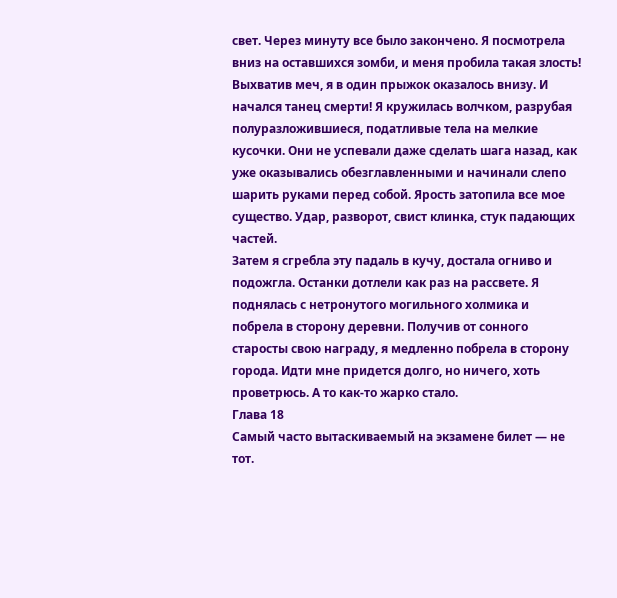свет. Через минуту все было закончено. Я посмотрела вниз на оставшихся зомби, и меня пробила такая злость! Выхватив меч, я в один прыжок оказалось внизу. И начался танец смерти! Я кружилась волчком, разрубая полуразложившиеся, податливые тела на мелкие кусочки. Они не успевали даже сделать шага назад, как уже оказывались обезглавленными и начинали слепо шарить руками перед собой. Ярость затопила все мое существо. Удар, разворот, свист клинка, стук падающих частей.
Затем я сгребла эту падаль в кучу, достала огниво и подожгла. Останки дотлели как раз на рассвете. Я поднялась с нетронутого могильного холмика и побрела в сторону деревни. Получив от сонного старосты свою награду, я медленно побрела в сторону города. Идти мне придется долго, но ничего, хоть проветрюсь. А то как-то жарко стало.
Глава 18
Самый часто вытаскиваемый на экзамене билет — не тот.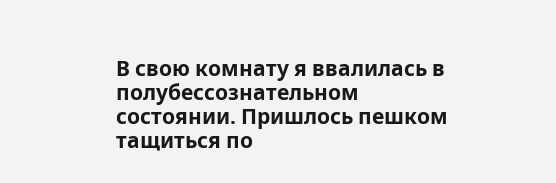В свою комнату я ввалилась в полубессознательном состоянии. Пришлось пешком тащиться по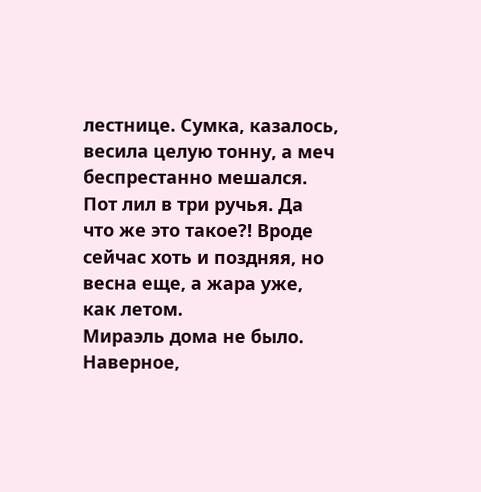лестнице. Сумка, казалось, весила целую тонну, а меч беспрестанно мешался. Пот лил в три ручья. Да что же это такое?! Вроде сейчас хоть и поздняя, но весна еще, а жара уже, как летом.
Мираэль дома не было. Наверное,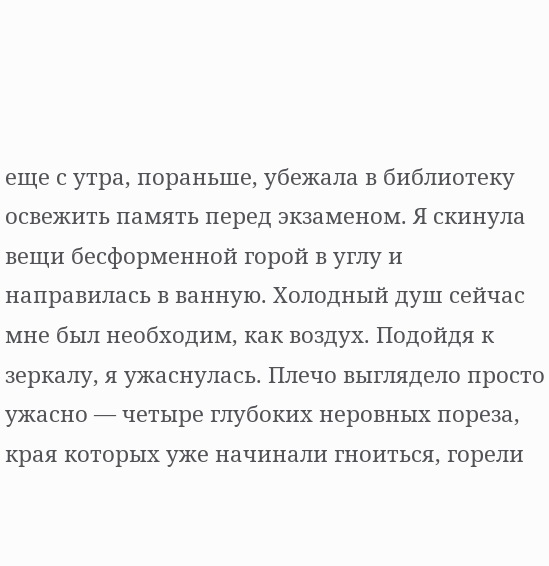еще с утра, пораньше, убежала в библиотеку освежить память перед экзаменом. Я скинула вещи бесформенной горой в углу и направилась в ванную. Холодный душ сейчас мне был необходим, как воздух. Подойдя к зеркалу, я ужаснулась. Плечо выглядело просто ужасно — четыре глубоких неровных пореза, края которых уже начинали гноиться, горели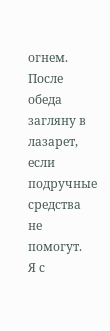огнем. После обеда загляну в лазарет, если подручные средства не помогут.
Я с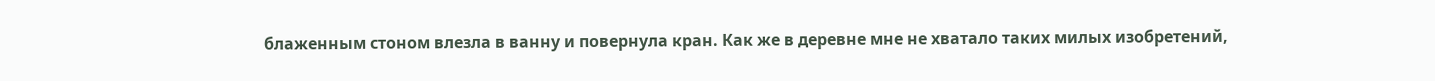блаженным стоном влезла в ванну и повернула кран. Как же в деревне мне не хватало таких милых изобретений,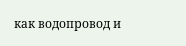как водопровод и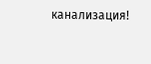канализация!